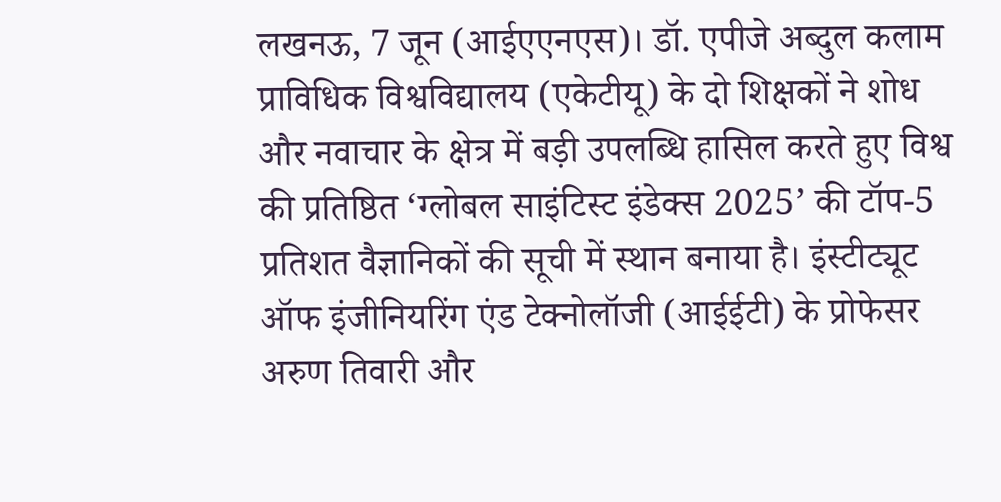लखनऊ, 7 जून (आईएएनएस)। डॉ. एपीजे अब्दुल कलाम प्राविधिक विश्वविद्यालय (एकेटीयू) के दो शिक्षकों ने शोध और नवाचार के क्षेत्र में बड़ी उपलब्धि हासिल करते हुए विश्व की प्रतिष्ठित ‘ग्लोबल साइंटिस्ट इंडेक्स 2025’ की टॉप-5 प्रतिशत वैज्ञानिकों की सूची में स्थान बनाया है। इंस्टीट्यूट ऑफ इंजीनियरिंग एंड टेक्नोलॉजी (आईईटी) के प्रोफेसर अरुण तिवारी और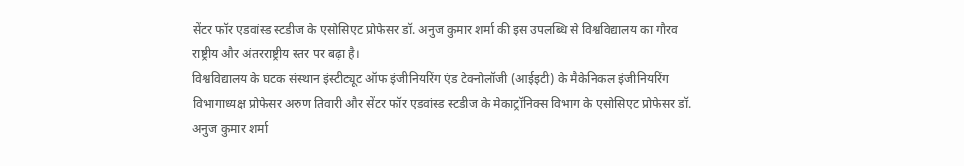सेंटर फॉर एडवांस्ड स्टडीज के एसोसिएट प्रोफेसर डॉ. अनुज कुमार शर्मा की इस उपलब्धि से विश्वविद्यालय का गौरव राष्ट्रीय और अंतरराष्ट्रीय स्तर पर बढ़ा है।
विश्वविद्यालय के घटक संस्थान इंस्टीट्यूट ऑफ इंजीनियरिंग एंड टेक्नोलॉजी (आईइटी) के मैकेनिकल इंजीनियरिंग विभागाध्यक्ष प्रोफेसर अरुण तिवारी और सेंटर फॉर एडवांस्ड स्टडीज के मेकाट्रॉनिक्स विभाग के एसोसिएट प्रोफेसर डॉ. अनुज कुमार शर्मा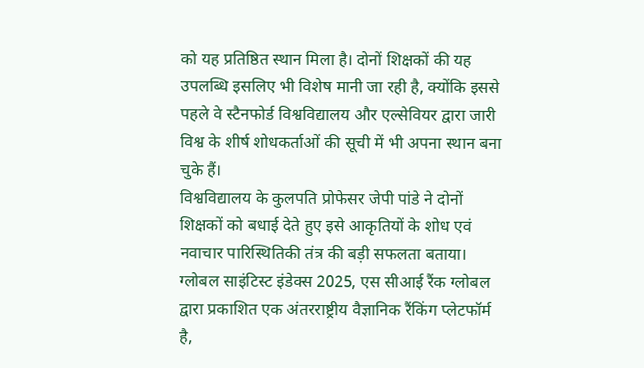को यह प्रतिष्ठित स्थान मिला है। दोनों शिक्षकों की यह उपलब्धि इसलिए भी विशेष मानी जा रही है, क्योंकि इससे पहले वे स्टैनफोर्ड विश्वविद्यालय और एल्सेवियर द्वारा जारी विश्व के शीर्ष शोधकर्ताओं की सूची में भी अपना स्थान बना चुके हैं।
विश्वविद्यालय के कुलपति प्रोफेसर जेपी पांडे ने दोनों शिक्षकों को बधाई देते हुए इसे आकृतियों के शोध एवं नवाचार पारिस्थितिकी तंत्र की बड़ी सफलता बताया। ग्लोबल साइंटिस्ट इंडेक्स 2025, एस सीआई रैंक ग्लोबल द्वारा प्रकाशित एक अंतरराष्ट्रीय वैज्ञानिक रैंकिंग प्लेटफॉर्म है,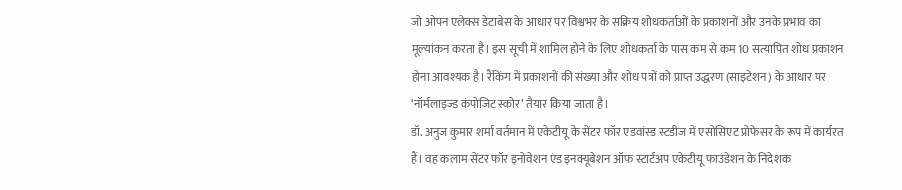जो ओपन एलेक्स डेटाबेस के आधार पर विश्वभर के सक्रिय शोधकर्ताओं के प्रकाशनों और उनके प्रभाव का मूल्यांकन करता है। इस सूची में शामिल होने के लिए शोधकर्ता के पास कम से कम 10 सत्यापित शोध प्रकाशन होना आवश्यक है। रैंकिंग में प्रकाशनों की संख्या और शोध पत्रों को प्राप्त उद्धरण (साइटेशन) के आधार पर ‘नॉर्मलाइज्ड कंपोजिट स्कोर’ तैयार किया जाता है।
डॉ. अनुज कुमार शर्मा वर्तमान में एकेटीयू के सेंटर फॉर एडवांस्ड स्टडीज में एसोसिएट प्रोफेसर के रूप में कार्यरत हैं। वह कलाम सेंटर फॉर इनोवेशन एंड इनक्यूबेशन ऑफ स्टार्टअप एकेटीयू फाउंडेशन के निदेशक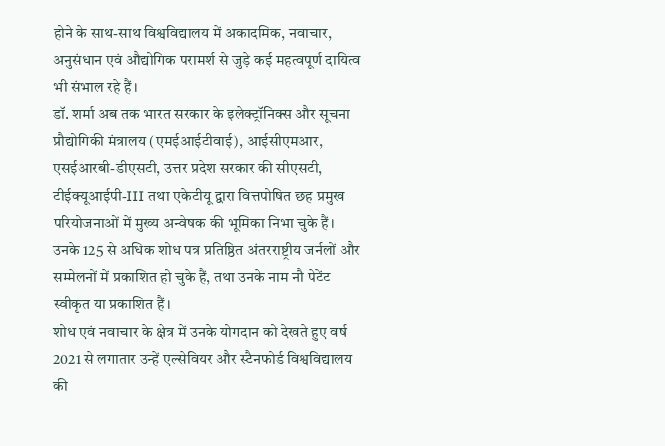होने के साथ-साथ विश्वविद्यालय में अकादमिक, नवाचार, अनुसंधान एवं औद्योगिक परामर्श से जुड़े कई महत्वपूर्ण दायित्व भी संभाल रहे हैं।
डॉ. शर्मा अब तक भारत सरकार के इलेक्ट्रॉनिक्स और सूचना प्रौद्योगिकी मंत्रालय (एमईआईटीवाई), आईसीएमआर, एसईआरबी-डीएसटी, उत्तर प्रदेश सरकार की सीएसटी, टीईक्यूआईपी-III तथा एकेटीयू द्वारा वित्तपोषित छह प्रमुख परियोजनाओं में मुख्य अन्वेषक की भूमिका निभा चुके हैं। उनके 125 से अधिक शोध पत्र प्रतिष्ठित अंतरराष्ट्रीय जर्नलों और सम्मेलनों में प्रकाशित हो चुके हैं, तथा उनके नाम नौ पेटेंट स्वीकृत या प्रकाशित हैं।
शोध एवं नवाचार के क्षेत्र में उनके योगदान को देखते हुए वर्ष 2021 से लगातार उन्हें एल्सेवियर और स्टैनफोर्ड विश्वविद्यालय की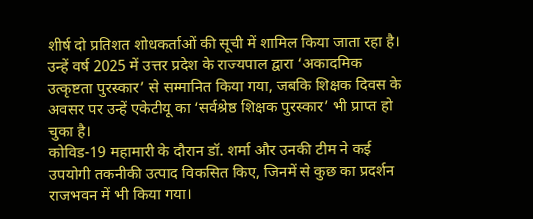शीर्ष दो प्रतिशत शोधकर्ताओं की सूची में शामिल किया जाता रहा है। उन्हें वर्ष 2025 में उत्तर प्रदेश के राज्यपाल द्वारा ‘अकादमिक उत्कृष्टता पुरस्कार’ से सम्मानित किया गया, जबकि शिक्षक दिवस के अवसर पर उन्हें एकेटीयू का ‘सर्वश्रेष्ठ शिक्षक पुरस्कार’ भी प्राप्त हो चुका है।
कोविड-19 महामारी के दौरान डॉ. शर्मा और उनकी टीम ने कई उपयोगी तकनीकी उत्पाद विकसित किए, जिनमें से कुछ का प्रदर्शन राजभवन में भी किया गया।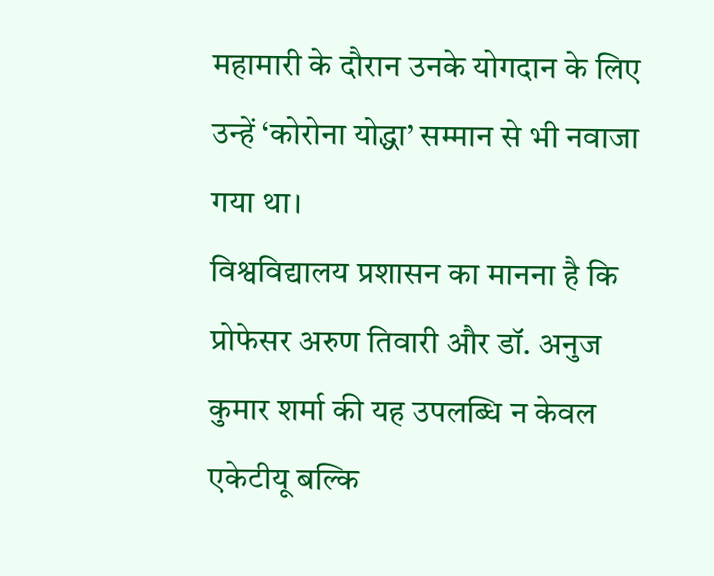महामारी के दौरान उनके योगदान के लिए उन्हें ‘कोरोना योद्धा’ सम्मान से भी नवाजा गया था।
विश्वविद्यालय प्रशासन का मानना है कि प्रोफेसर अरुण तिवारी और डॉ. अनुज कुमार शर्मा की यह उपलब्धि न केवल एकेटीयू बल्कि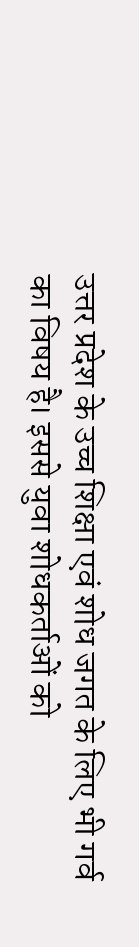उत्तर प्रदेश के उच्च शिक्षा एवं शोध जगत के लिए भी गर्व का विषय है। इससे युवा शोधकर्ताओं को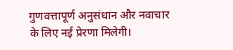गुणवत्तापूर्ण अनुसंधान और नवाचार के लिए नई प्रेरणा मिलेगी।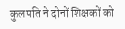कुलपति ने दोनों शिक्षकों को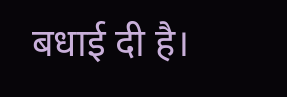बधाई दी है।